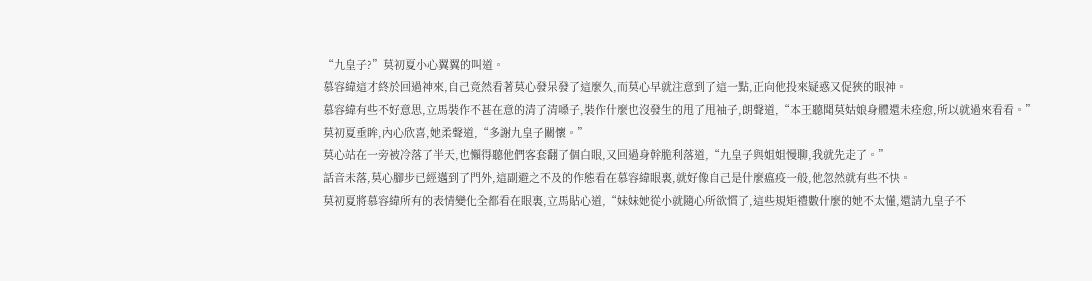“九皇子?”莫初夏小心翼翼的叫道。
慕容緯這才終於回過神來,自己竟然看著莫心發呆發了這麼久,而莫心早就注意到了這一點,正向他投來疑惑又促狹的眼神。
慕容緯有些不好意思,立馬裝作不甚在意的清了清嗓子,裝作什麼也沒發生的甩了甩袖子,朗聲道,“本王聽聞莫姑娘身體還未痊愈,所以就過來看看。”
莫初夏垂眸,內心欣喜,她柔聲道,“多謝九皇子關懷。”
莫心站在一旁被冷落了半天,也懶得聽他們客套翻了個白眼,又回過身幹脆利落道,“九皇子與姐姐慢聊,我就先走了。”
話音未落,莫心腳步已經邁到了門外,這副避之不及的作態看在慕容緯眼裏,就好像自己是什麼瘟疫一般,他忽然就有些不快。
莫初夏將慕容緯所有的表情變化全都看在眼裏,立馬貼心道,“妹妹她從小就隨心所欲慣了,這些規矩禮數什麼的她不太懂,還請九皇子不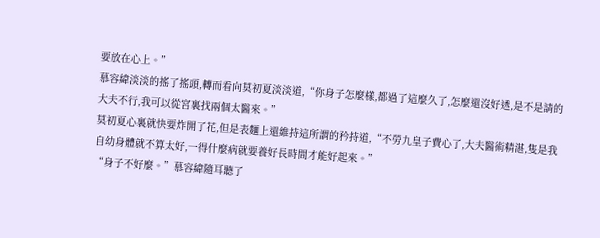要放在心上。”
慕容緯淡淡的搖了搖頭,轉而看向莫初夏淡淡道,“你身子怎麼樣,都過了這麼久了,怎麼還沒好透,是不是請的大夫不行,我可以從宮裏找兩個太醫來。”
莫初夏心裏就快要炸開了花,但是表麵上還維持這所謂的矜持道,“不勞九皇子費心了,大夫醫術精湛,隻是我自幼身體就不算太好,一得什麼病就要養好長時間才能好起來。”
“身子不好麼。”慕容緯隨耳聽了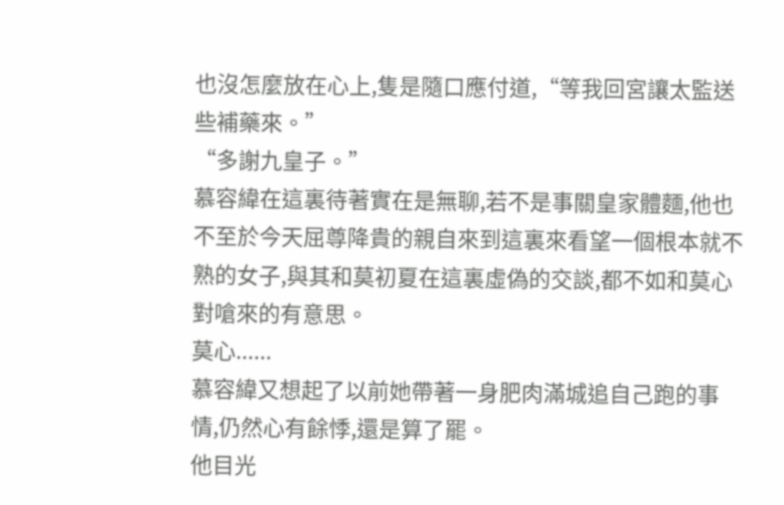也沒怎麼放在心上,隻是隨口應付道,“等我回宮讓太監送些補藥來。”
“多謝九皇子。”
慕容緯在這裏待著實在是無聊,若不是事關皇家體麵,他也不至於今天屈尊降貴的親自來到這裏來看望一個根本就不熟的女子,與其和莫初夏在這裏虛偽的交談,都不如和莫心對嗆來的有意思。
莫心......
慕容緯又想起了以前她帶著一身肥肉滿城追自己跑的事情,仍然心有餘悸,還是算了罷。
他目光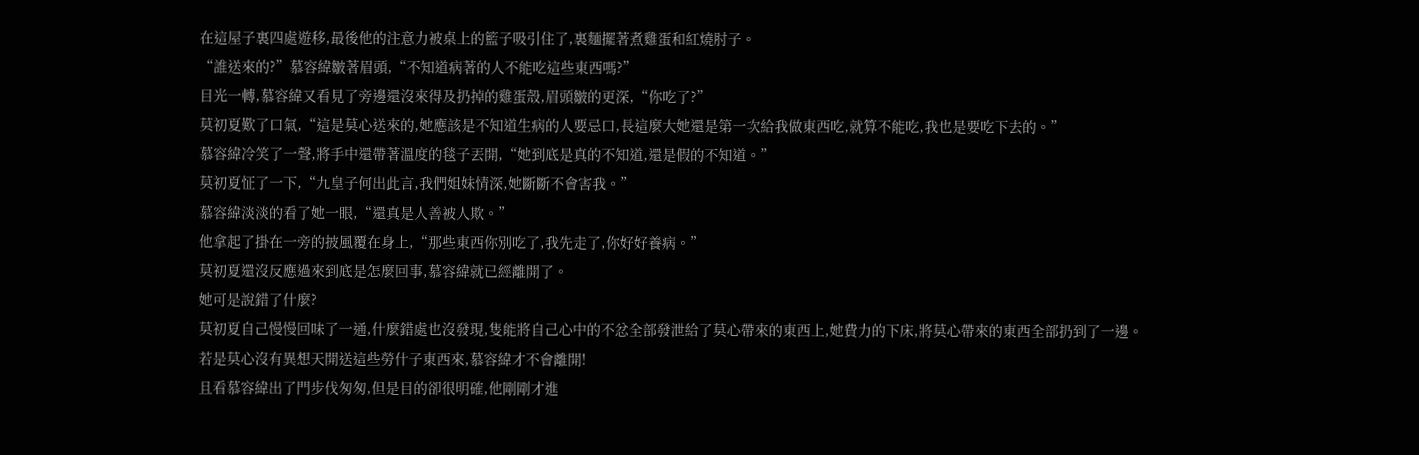在這屋子裏四處遊移,最後他的注意力被桌上的籃子吸引住了,裏麵擺著煮雞蛋和紅燒肘子。
“誰送來的?”慕容緯皺著眉頭,“不知道病著的人不能吃這些東西嗎?”
目光一轉,慕容緯又看見了旁邊還沒來得及扔掉的雞蛋殼,眉頭皺的更深,“你吃了?”
莫初夏歎了口氣,“這是莫心送來的,她應該是不知道生病的人要忌口,長這麼大她還是第一次給我做東西吃,就算不能吃,我也是要吃下去的。”
慕容緯冷笑了一聲,將手中還帶著溫度的毯子丟開,“她到底是真的不知道,還是假的不知道。”
莫初夏怔了一下,“九皇子何出此言,我們姐妹情深,她斷斷不會害我。”
慕容緯淡淡的看了她一眼,“還真是人善被人欺。”
他拿起了掛在一旁的披風覆在身上,“那些東西你別吃了,我先走了,你好好養病。”
莫初夏還沒反應過來到底是怎麼回事,慕容緯就已經離開了。
她可是說錯了什麼?
莫初夏自己慢慢回味了一通,什麼錯處也沒發現,隻能將自己心中的不忿全部發泄給了莫心帶來的東西上,她費力的下床,將莫心帶來的東西全部扔到了一邊。
若是莫心沒有異想天開送這些勞什子東西來,慕容緯才不會離開!
且看慕容緯出了門步伐匆匆,但是目的卻很明確,他剛剛才進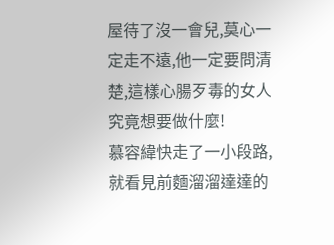屋待了沒一會兒,莫心一定走不遠,他一定要問清楚,這樣心腸歹毒的女人究竟想要做什麼!
慕容緯快走了一小段路,就看見前麵溜溜達達的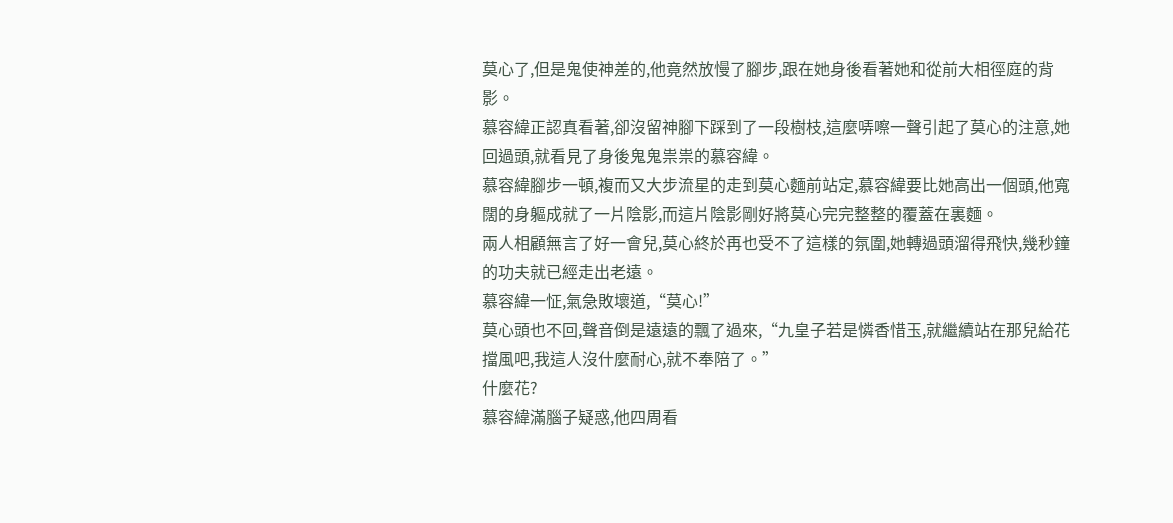莫心了,但是鬼使神差的,他竟然放慢了腳步,跟在她身後看著她和從前大相徑庭的背影。
慕容緯正認真看著,卻沒留神腳下踩到了一段樹枝,這麼哢嚓一聲引起了莫心的注意,她回過頭,就看見了身後鬼鬼祟祟的慕容緯。
慕容緯腳步一頓,複而又大步流星的走到莫心麵前站定,慕容緯要比她高出一個頭,他寬闊的身軀成就了一片陰影,而這片陰影剛好將莫心完完整整的覆蓋在裏麵。
兩人相顧無言了好一會兒,莫心終於再也受不了這樣的氛圍,她轉過頭溜得飛快,幾秒鐘的功夫就已經走出老遠。
慕容緯一怔,氣急敗壞道,“莫心!”
莫心頭也不回,聲音倒是遠遠的飄了過來,“九皇子若是憐香惜玉,就繼續站在那兒給花擋風吧,我這人沒什麼耐心,就不奉陪了。”
什麼花?
慕容緯滿腦子疑惑,他四周看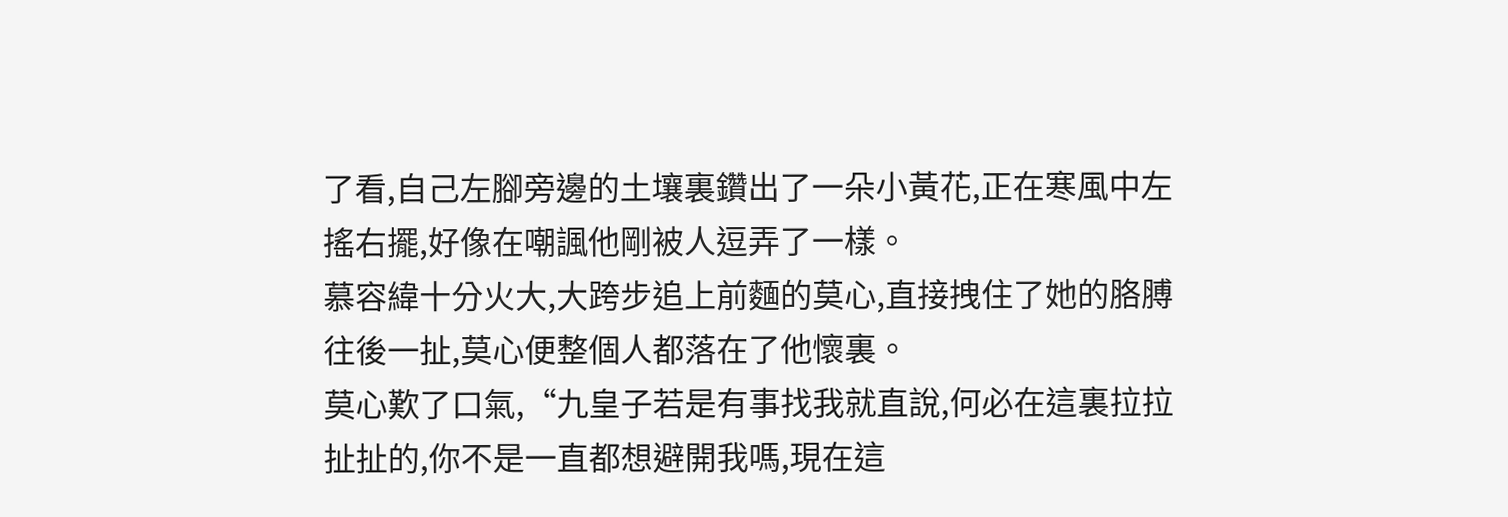了看,自己左腳旁邊的土壤裏鑽出了一朵小黃花,正在寒風中左搖右擺,好像在嘲諷他剛被人逗弄了一樣。
慕容緯十分火大,大跨步追上前麵的莫心,直接拽住了她的胳膊往後一扯,莫心便整個人都落在了他懷裏。
莫心歎了口氣,“九皇子若是有事找我就直說,何必在這裏拉拉扯扯的,你不是一直都想避開我嗎,現在這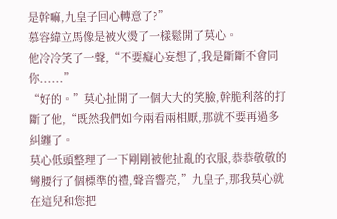是幹嘛,九皇子回心轉意了?”
慕容緯立馬像是被火燙了一樣鬆開了莫心。
他冷冷笑了一聲,“不要癡心妄想了,我是斷斷不會同你......”
“好的。”莫心扯開了一個大大的笑臉,幹脆利落的打斷了他,“既然我們如今兩看兩相厭,那就不要再過多糾纏了。
莫心低頭整理了一下剛剛被他扯亂的衣服,恭恭敬敬的彎腰行了個標準的禮,聲音響亮,”九皇子,那我莫心就在這兒和您把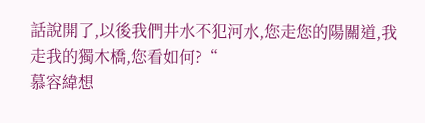話說開了,以後我們井水不犯河水,您走您的陽關道,我走我的獨木橋,您看如何?“
慕容緯想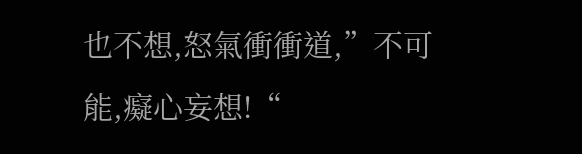也不想,怒氣衝衝道,”不可能,癡心妄想!“